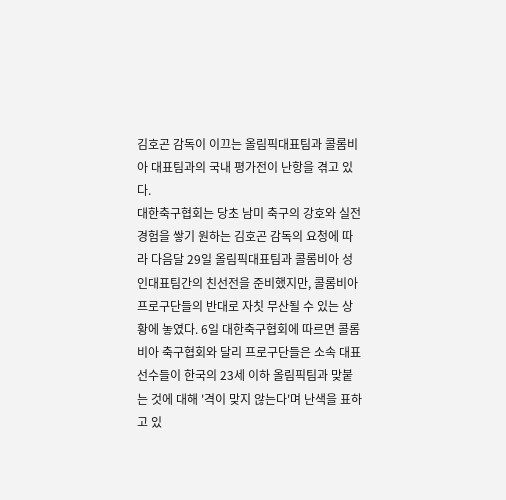김호곤 감독이 이끄는 올림픽대표팀과 콜롬비아 대표팀과의 국내 평가전이 난항을 겪고 있다.
대한축구협회는 당초 남미 축구의 강호와 실전경험을 쌓기 원하는 김호곤 감독의 요청에 따라 다음달 29일 올림픽대표팀과 콜롬비아 성인대표팀간의 친선전을 준비했지만, 콜롬비아 프로구단들의 반대로 자칫 무산될 수 있는 상황에 놓였다. 6일 대한축구협회에 따르면 콜롬비아 축구협회와 달리 프로구단들은 소속 대표선수들이 한국의 23세 이하 올림픽팀과 맞붙는 것에 대해 '격이 맞지 않는다'며 난색을 표하고 있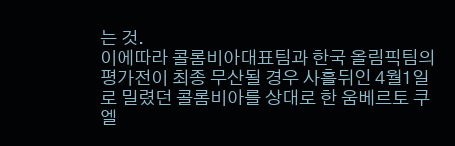는 것.
이에따라 콜롬비아대표팀과 한국 올림픽팀의 평가전이 최종 무산될 경우 사흘뒤인 4월1일로 밀렸던 콜롬비아를 상대로 한 움베르토 쿠엘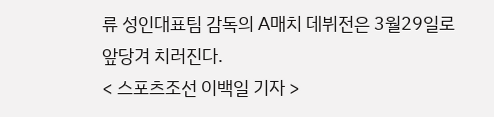류 성인대표팀 감독의 A매치 데뷔전은 3월29일로 앞당겨 치러진다.
< 스포츠조선 이백일 기자 >